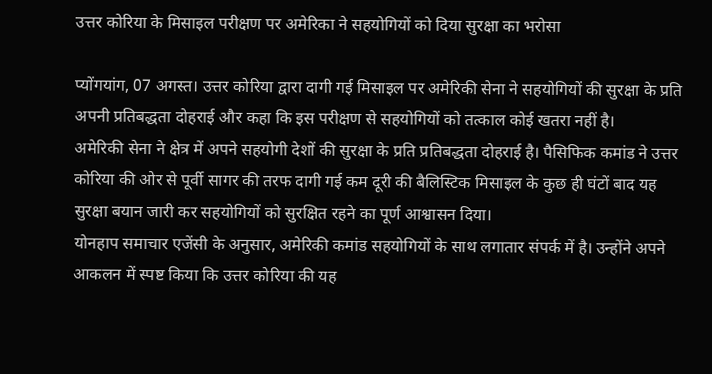उत्तर कोरिया के मिसाइल परीक्षण पर अमेरिका ने सहयोगियों को दिया सुरक्षा का भरोसा

प्योंगयांग, 07 अगस्त। उत्तर कोरिया द्वारा दागी गई मिसाइल पर अमेरिकी सेना ने सहयोगियों की सुरक्षा के प्रति अपनी प्रतिबद्धता दोहराई और कहा कि इस परीक्षण से सहयोगियों को तत्काल कोई खतरा नहीं है।
अमेरिकी सेना ने क्षेत्र में अपने सहयोगी देशों की सुरक्षा के प्रति प्रतिबद्धता दोहराई है। पैसिफिक कमांड ने उत्तर कोरिया की ओर से पूर्वी सागर की तरफ दागी गई कम दूरी की बैलिस्टिक मिसाइल के कुछ ही घंटों बाद यह सुरक्षा बयान जारी कर सहयोगियों को सुरक्षित रहने का पूर्ण आश्वासन दिया।
योनहाप समाचार एजेंसी के अनुसार, अमेरिकी कमांड सहयोगियों के साथ लगातार संपर्क में है। उन्होंने अपने आकलन में स्पष्ट किया कि उत्तर कोरिया की यह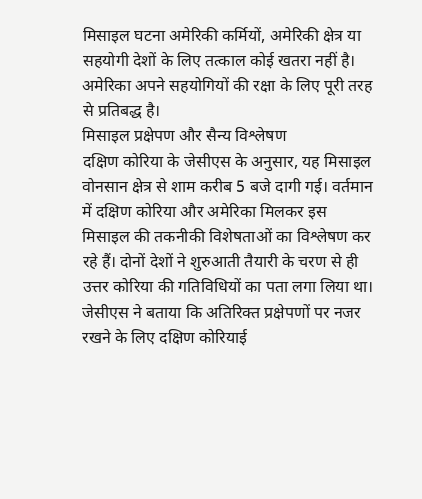मिसाइल घटना अमेरिकी कर्मियों, अमेरिकी क्षेत्र या सहयोगी देशों के लिए तत्काल कोई खतरा नहीं है। अमेरिका अपने सहयोगियों की रक्षा के लिए पूरी तरह से प्रतिबद्ध है।
मिसाइल प्रक्षेपण और सैन्य विश्लेषण
दक्षिण कोरिया के जेसीएस के अनुसार, यह मिसाइल वोनसान क्षेत्र से शाम करीब 5 बजे दागी गई। वर्तमान में दक्षिण कोरिया और अमेरिका मिलकर इस मिसाइल की तकनीकी विशेषताओं का विश्लेषण कर रहे हैं। दोनों देशों ने शुरुआती तैयारी के चरण से ही उत्तर कोरिया की गतिविधियों का पता लगा लिया था।
जेसीएस ने बताया कि अतिरिक्त प्रक्षेपणों पर नजर रखने के लिए दक्षिण कोरियाई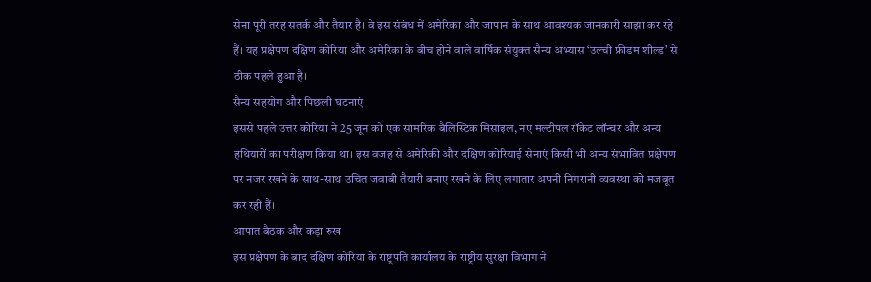सेना पूरी तरह सतर्क और तैयार है। वे इस संबंध में अमेरिका और जापान के साथ आवश्यक जानकारी साझा कर रहे हैं। यह प्रक्षेपण दक्षिण कोरिया और अमेरिका के बीच होने वाले वार्षिक संयुक्त सैन्य अभ्यास ‘उल्ची फ्रीडम शील्ड’ से ठीक पहले हुआ है।
सैन्य सहयोग और पिछली घटनाएं
इससे पहले उत्तर कोरिया ने 25 जून को एक सामरिक बैलिस्टिक मिसाइल, नए मल्टीपल रॉकेट लॉन्चर और अन्य हथियारों का परीक्षण किया था। इस वजह से अमेरिकी और दक्षिण कोरियाई सेनाएं किसी भी अन्य संभावित प्रक्षेपण पर नजर रखने के साथ-साथ उचित जवाबी तैयारी बनाए रखने के लिए लगातार अपनी निगरानी व्यवस्था को मजबूत कर रही हैं।
आपात बैठक और कड़ा रुख
इस प्रक्षेपण के बाद दक्षिण कोरिया के राष्ट्रपति कार्यालय के राष्ट्रीय सुरक्षा विभाग ने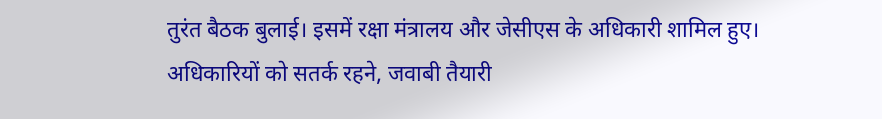तुरंत बैठक बुलाई। इसमें रक्षा मंत्रालय और जेसीएस के अधिकारी शामिल हुए। अधिकारियों को सतर्क रहने, जवाबी तैयारी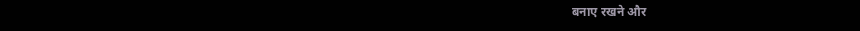बनाए रखने और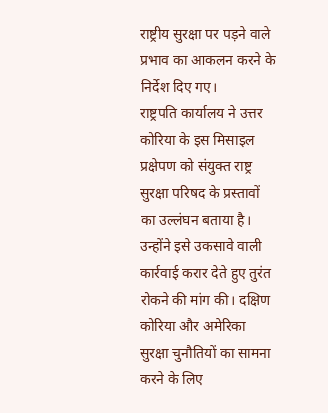राष्ट्रीय सुरक्षा पर पड़ने वाले प्रभाव का आकलन करने के निर्देश दिए गए।
राष्ट्रपति कार्यालय ने उत्तर कोरिया के इस मिसाइल प्रक्षेपण को संयुक्त राष्ट्र सुरक्षा परिषद के प्रस्तावों का उल्लंघन बताया है। उन्होंने इसे उकसावे वाली कार्रवाई करार देते हुए तुरंत रोकने की मांग की। दक्षिण कोरिया और अमेरिका सुरक्षा चुनौतियों का सामना करने के लिए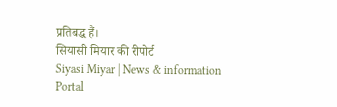प्रतिबद्ध हैं।
सियासी मियार की रीपोर्ट
Siyasi Miyar | News & information Portal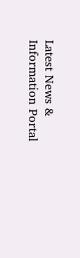Latest News & Information Portal